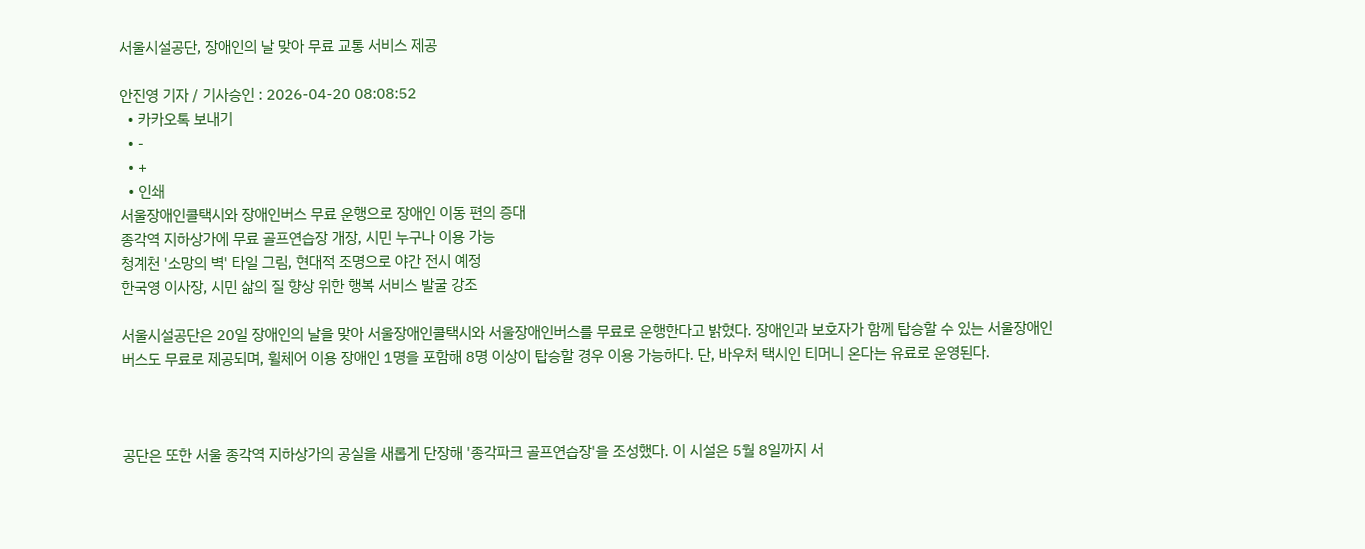서울시설공단, 장애인의 날 맞아 무료 교통 서비스 제공

안진영 기자 / 기사승인 : 2026-04-20 08:08:52
  • 카카오톡 보내기
  • -
  • +
  • 인쇄
서울장애인콜택시와 장애인버스 무료 운행으로 장애인 이동 편의 증대
종각역 지하상가에 무료 골프연습장 개장, 시민 누구나 이용 가능
청계천 '소망의 벽' 타일 그림, 현대적 조명으로 야간 전시 예정
한국영 이사장, 시민 삶의 질 향상 위한 행복 서비스 발굴 강조

서울시설공단은 20일 장애인의 날을 맞아 서울장애인콜택시와 서울장애인버스를 무료로 운행한다고 밝혔다. 장애인과 보호자가 함께 탑승할 수 있는 서울장애인버스도 무료로 제공되며, 휠체어 이용 장애인 1명을 포함해 8명 이상이 탑승할 경우 이용 가능하다. 단, 바우처 택시인 티머니 온다는 유료로 운영된다.



공단은 또한 서울 종각역 지하상가의 공실을 새롭게 단장해 '종각파크 골프연습장'을 조성했다. 이 시설은 5월 8일까지 서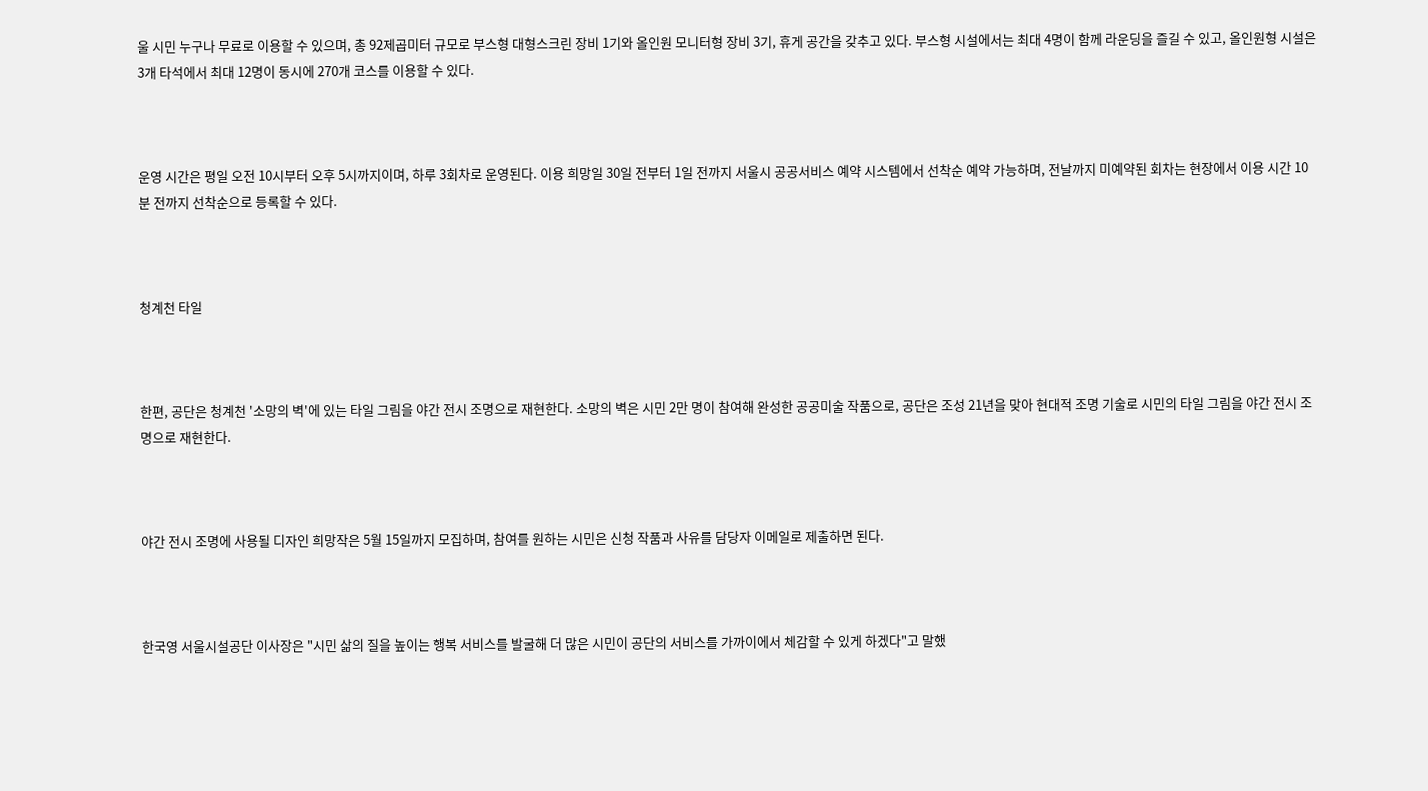울 시민 누구나 무료로 이용할 수 있으며, 총 92제곱미터 규모로 부스형 대형스크린 장비 1기와 올인원 모니터형 장비 3기, 휴게 공간을 갖추고 있다. 부스형 시설에서는 최대 4명이 함께 라운딩을 즐길 수 있고, 올인원형 시설은 3개 타석에서 최대 12명이 동시에 270개 코스를 이용할 수 있다.



운영 시간은 평일 오전 10시부터 오후 5시까지이며, 하루 3회차로 운영된다. 이용 희망일 30일 전부터 1일 전까지 서울시 공공서비스 예약 시스템에서 선착순 예약 가능하며, 전날까지 미예약된 회차는 현장에서 이용 시간 10분 전까지 선착순으로 등록할 수 있다.



청계천 타일



한편, 공단은 청계천 '소망의 벽'에 있는 타일 그림을 야간 전시 조명으로 재현한다. 소망의 벽은 시민 2만 명이 참여해 완성한 공공미술 작품으로, 공단은 조성 21년을 맞아 현대적 조명 기술로 시민의 타일 그림을 야간 전시 조명으로 재현한다.



야간 전시 조명에 사용될 디자인 희망작은 5월 15일까지 모집하며, 참여를 원하는 시민은 신청 작품과 사유를 담당자 이메일로 제출하면 된다.



한국영 서울시설공단 이사장은 "시민 삶의 질을 높이는 행복 서비스를 발굴해 더 많은 시민이 공단의 서비스를 가까이에서 체감할 수 있게 하겠다"고 말했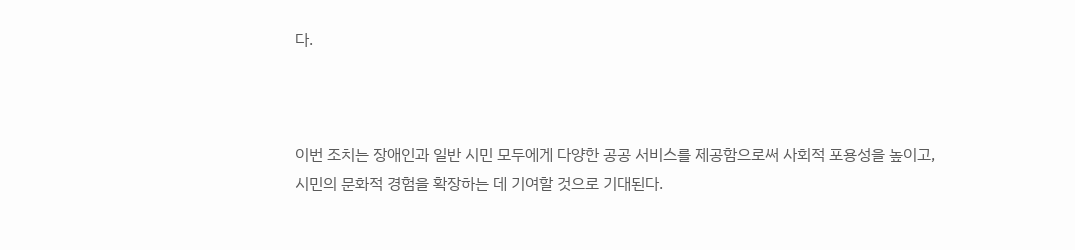다.



이번 조치는 장애인과 일반 시민 모두에게 다양한 공공 서비스를 제공함으로써 사회적 포용성을 높이고, 시민의 문화적 경험을 확장하는 데 기여할 것으로 기대된다.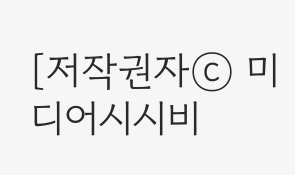[저작권자ⓒ 미디어시시비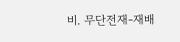비. 무단전재-재배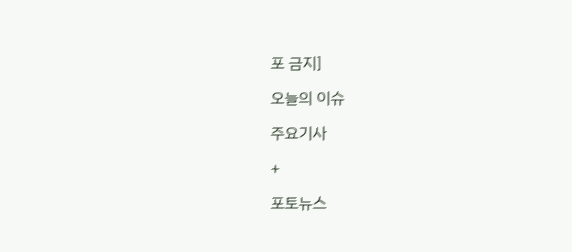포 금지]

오늘의 이슈

주요기사

+

포토뉴스